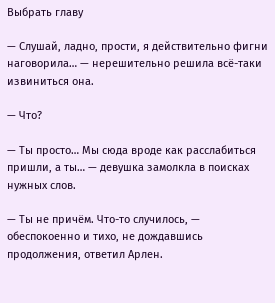Выбрать главу

— Слушай, ладно, прости, я действительно фигни наговорила… — нерешительно решила всё-таки извиниться она.

— Что?

— Ты просто… Мы сюда вроде как расслабиться пришли, а ты… — девушка замолкла в поисках нужных слов.

— Ты не причём. Что-то случилось, — обеспокоенно и тихо, не дождавшись продолжения, ответил Арлен.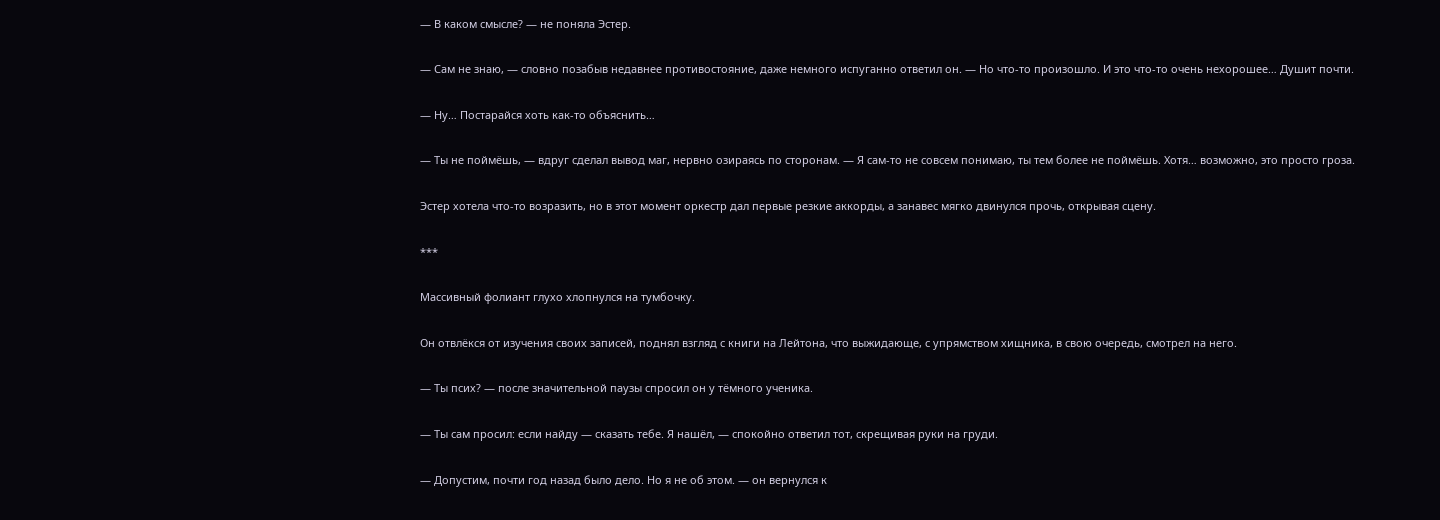— В каком смысле? — не поняла Эстер.

— Сам не знаю, — словно позабыв недавнее противостояние, даже немного испуганно ответил он. — Но что-то произошло. И это что-то очень нехорошее… Душит почти.

— Ну… Постарайся хоть как-то объяснить…

— Ты не поймёшь, — вдруг сделал вывод маг, нервно озираясь по сторонам. — Я сам-то не совсем понимаю, ты тем более не поймёшь. Хотя… возможно, это просто гроза.

Эстер хотела что-то возразить, но в этот момент оркестр дал первые резкие аккорды, а занавес мягко двинулся прочь, открывая сцену.

***

Массивный фолиант глухо хлопнулся на тумбочку.

Он отвлёкся от изучения своих записей, поднял взгляд с книги на Лейтона, что выжидающе, с упрямством хищника, в свою очередь, смотрел на него.

— Ты псих? — после значительной паузы спросил он у тёмного ученика.

— Ты сам просил: если найду — сказать тебе. Я нашёл, — спокойно ответил тот, скрещивая руки на груди.

— Допустим, почти год назад было дело. Но я не об этом. — он вернулся к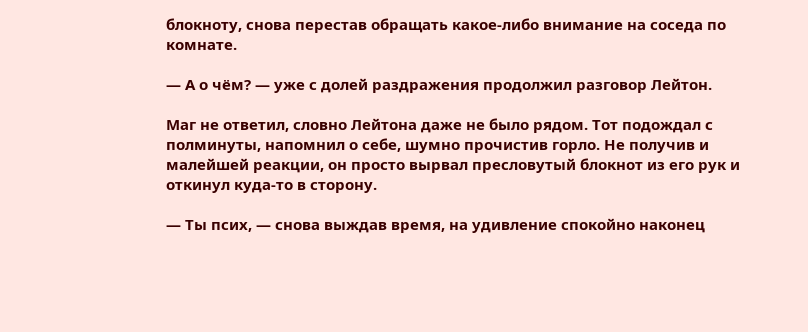блокноту, снова перестав обращать какое-либо внимание на соседа по комнате.

— А о чём? — уже с долей раздражения продолжил разговор Лейтон.

Маг не ответил, словно Лейтона даже не было рядом. Тот подождал с полминуты, напомнил о себе, шумно прочистив горло. Не получив и малейшей реакции, он просто вырвал пресловутый блокнот из его рук и откинул куда-то в сторону.

— Ты псих, — снова выждав время, на удивление спокойно наконец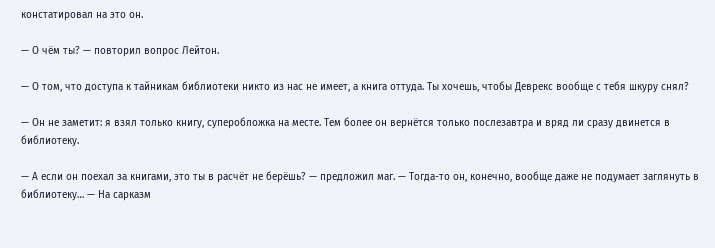констатировал на это он.

— О чём ты? — повторил вопрос Лейтон.

— О том, что доступа к тайникам библиотеки никто из нас не имеет, а книга оттуда. Ты хочешь, чтобы Деврекс вообще с тебя шкуру снял?

— Он не заметит: я взял только книгу, суперобложка на месте. Тем более он вернётся только послезавтра и вряд ли сразу двинется в библиотеку.

— А если он поехал за книгами, это ты в расчёт не берёшь? — предложил маг. — Тогда-то он, конечно, вообще даже не подумает заглянуть в библиотеку… — На сарказм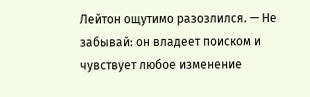Лейтон ощутимо разозлился. — Не забывай: он владеет поиском и чувствует любое изменение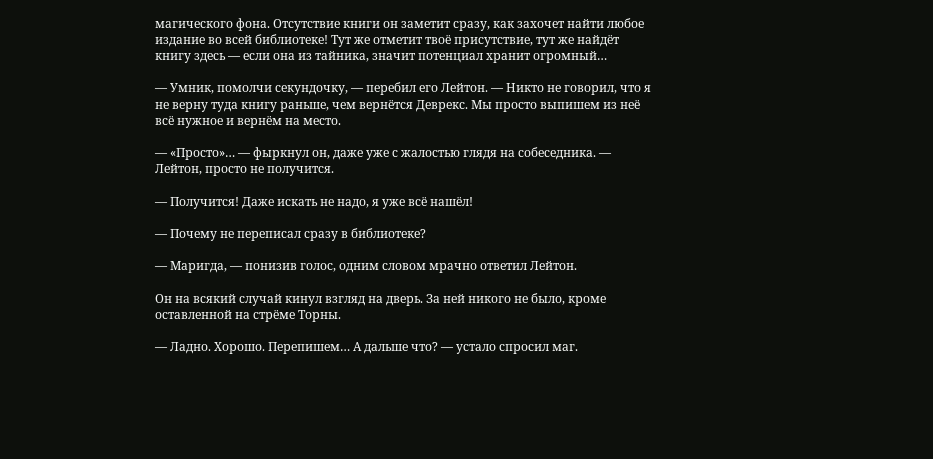магического фона. Отсутствие книги он заметит сразу, как захочет найти любое издание во всей библиотеке! Тут же отметит твоё присутствие, тут же найдёт книгу здесь — если она из тайника, значит потенциал хранит огромный…

— Умник, помолчи секундочку, — перебил его Лейтон. — Никто не говорил, что я не верну туда книгу раньше, чем вернётся Деврекс. Мы просто выпишем из неё всё нужное и вернём на место.

— «Просто»… — фыркнул он, даже уже с жалостью глядя на собеседника. — Лейтон, просто не получится.

— Получится! Даже искать не надо, я уже всё нашёл!

— Почему не переписал сразу в библиотеке?

— Маригда, — понизив голос, одним словом мрачно ответил Лейтон.

Он на всякий случай кинул взгляд на дверь. За ней никого не было, кроме оставленной на стрёме Торны.

— Ладно. Хорошо. Перепишем… А дальше что? — устало спросил маг.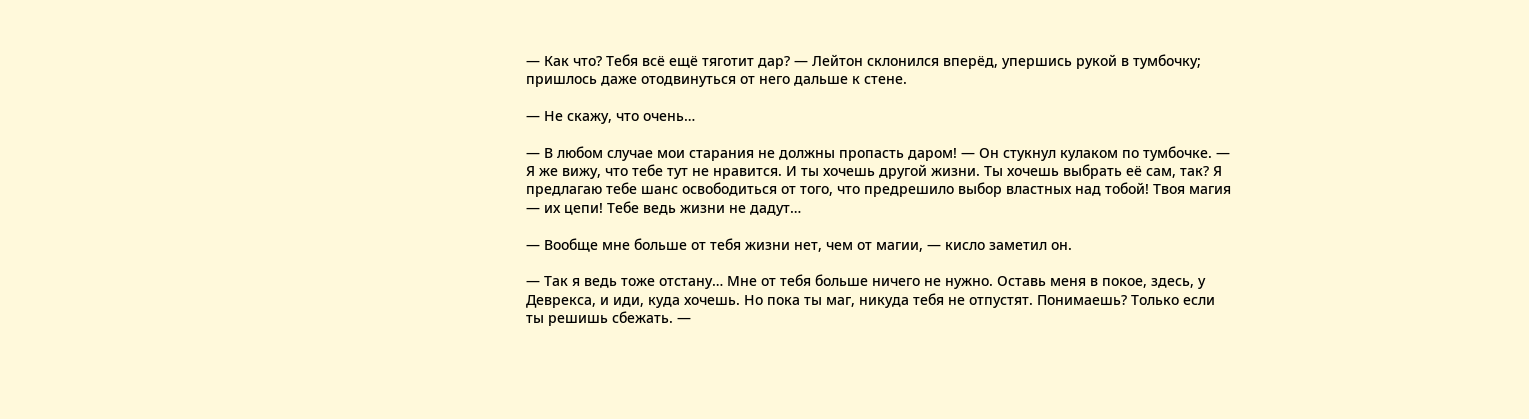— Как что? Тебя всё ещё тяготит дар? — Лейтон склонился вперёд, упершись рукой в тумбочку; пришлось даже отодвинуться от него дальше к стене.

— Не скажу, что очень…

— В любом случае мои старания не должны пропасть даром! — Он стукнул кулаком по тумбочке. — Я же вижу, что тебе тут не нравится. И ты хочешь другой жизни. Ты хочешь выбрать её сам, так? Я предлагаю тебе шанс освободиться от того, что предрешило выбор властных над тобой! Твоя магия — их цепи! Тебе ведь жизни не дадут…

— Вообще мне больше от тебя жизни нет, чем от магии, — кисло заметил он.

— Так я ведь тоже отстану… Мне от тебя больше ничего не нужно. Оставь меня в покое, здесь, у Деврекса, и иди, куда хочешь. Но пока ты маг, никуда тебя не отпустят. Понимаешь? Только если ты решишь сбежать. —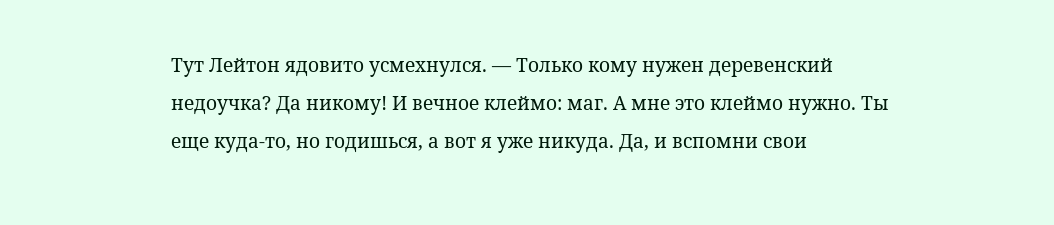Тут Лейтон ядовито усмехнулся. — Только кому нужен деревенский недоучка? Да никому! И вечное клеймо: маг. А мне это клеймо нужно. Ты еще куда-то, но годишься, а вот я уже никуда. Да, и вспомни свои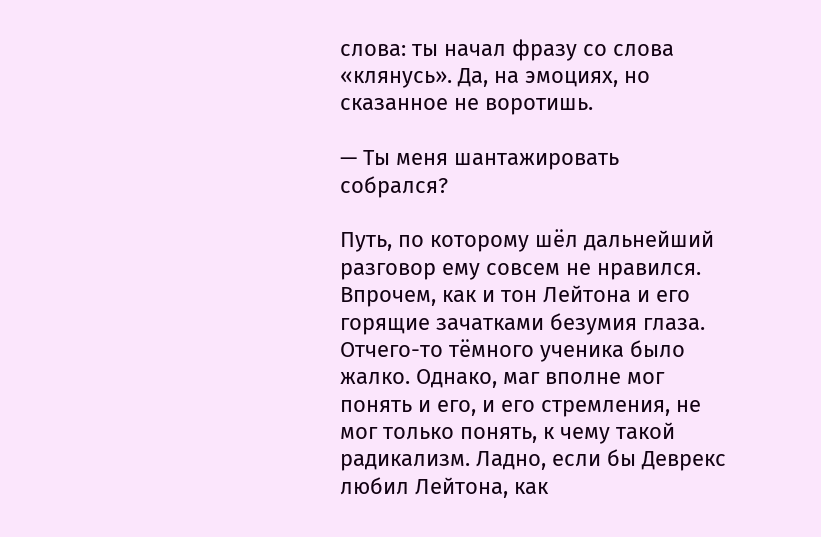слова: ты начал фразу со слова «клянусь». Да, на эмоциях, но сказанное не воротишь.

— Ты меня шантажировать собрался?

Путь, по которому шёл дальнейший разговор ему совсем не нравился. Впрочем, как и тон Лейтона и его горящие зачатками безумия глаза. Отчего-то тёмного ученика было жалко. Однако, маг вполне мог понять и его, и его стремления, не мог только понять, к чему такой радикализм. Ладно, если бы Деврекс любил Лейтона, как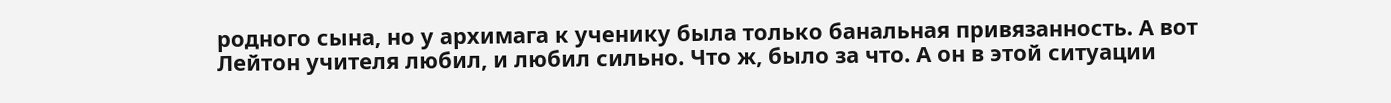родного сына, но у архимага к ученику была только банальная привязанность. А вот Лейтон учителя любил, и любил сильно. Что ж, было за что. А он в этой ситуации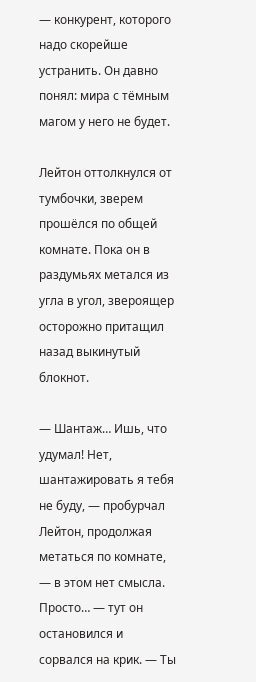— конкурент, которого надо скорейше устранить. Он давно понял: мира с тёмным магом у него не будет.

Лейтон оттолкнулся от тумбочки, зверем прошёлся по общей комнате. Пока он в раздумьях метался из угла в угол, звероящер осторожно притащил назад выкинутый блокнот.

— Шантаж… Ишь, что удумал! Нет, шантажировать я тебя не буду, — пробурчал Лейтон, продолжая метаться по комнате, — в этом нет смысла. Просто… — тут он остановился и сорвался на крик. — Ты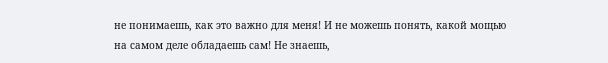не понимаешь, как это важно для меня! И не можешь понять, какой мощью на самом деле обладаешь сам! Не знаешь,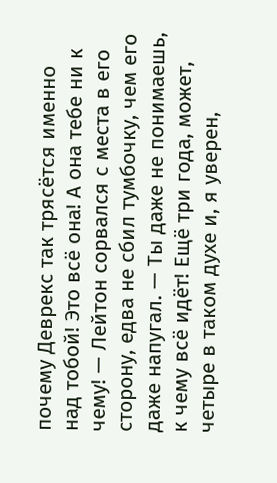почему Деврекс так трясётся именно над тобой! Это всё она! А она тебе ни к чему! — Лейтон сорвался с места в его сторону, едва не сбил тумбочку, чем его даже напугал. — Ты даже не понимаешь, к чему всё идёт! Ещё три года, может, четыре в таком духе и, я уверен,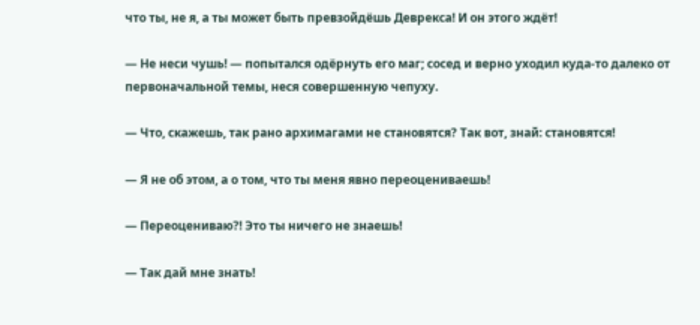что ты, не я, а ты может быть превзойдёшь Деврекса! И он этого ждёт!

— Не неси чушь! — попытался одёрнуть его маг; сосед и верно уходил куда-то далеко от первоначальной темы, неся совершенную чепуху.

— Что, скажешь, так рано архимагами не становятся? Так вот, знай: становятся!

— Я не об этом, а о том, что ты меня явно переоцениваешь!

— Переоцениваю?! Это ты ничего не знаешь!

— Так дай мне знать!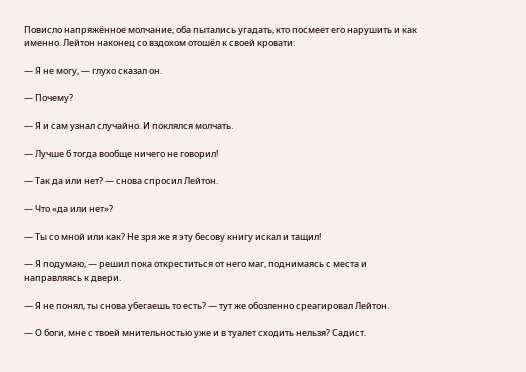Повисло напряжённое молчание, оба пытались угадать, кто посмеет его нарушить и как именно. Лейтон наконец со вздохом отошёл к своей кровати:

— Я не могу, — глухо сказал он.

— Почему?

— Я и сам узнал случайно. И поклялся молчать.

— Лучше б тогда вообще ничего не говорил!

— Так да или нет? — снова спросил Лейтон.

— Что «да или нет»?

— Ты со мной или как? Не зря же я эту бесову книгу искал и тащил!

— Я подумаю, — решил пока откреститься от него маг, поднимаясь с места и направляясь к двери.

— Я не понял, ты снова убегаешь то есть? — тут же обозленно среагировал Лейтон.

— О боги, мне с твоей мнительностью уже и в туалет сходить нельзя? Садист.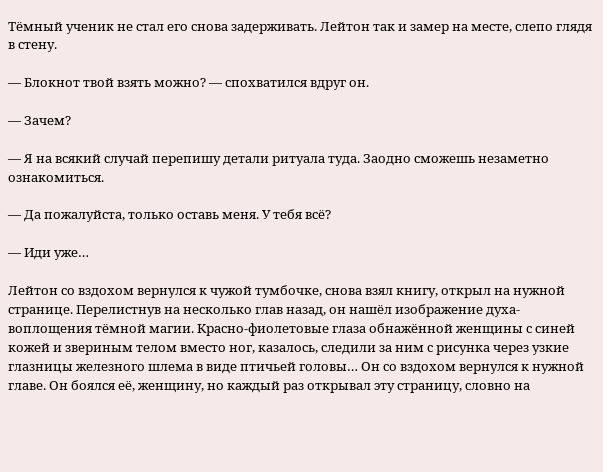Тёмный ученик не стал его снова задерживать. Лейтон так и замер на месте, слепо глядя в стену.

— Блокнот твой взять можно? — спохватился вдруг он.

— Зачем?

— Я на всякий случай перепишу детали ритуала туда. Заодно сможешь незаметно ознакомиться.

— Да пожалуйста, только оставь меня. У тебя всё?

— Иди уже…

Лейтон со вздохом вернулся к чужой тумбочке, снова взял книгу, открыл на нужной странице. Перелистнув на несколько глав назад, он нашёл изображение духа-воплощения тёмной магии. Красно-фиолетовые глаза обнажённой женщины с синей кожей и звериным телом вместо ног, казалось, следили за ним с рисунка через узкие глазницы железного шлема в виде птичьей головы… Он со вздохом вернулся к нужной главе. Он боялся её, женщину, но каждый раз открывал эту страницу, словно на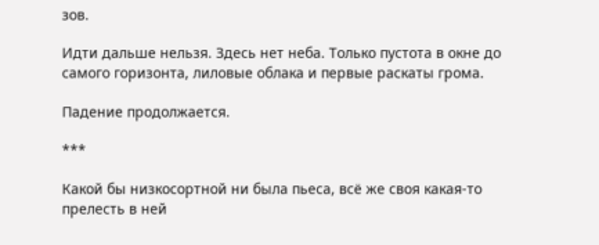зов.

Идти дальше нельзя. Здесь нет неба. Только пустота в окне до самого горизонта, лиловые облака и первые раскаты грома.

Падение продолжается.

***

Какой бы низкосортной ни была пьеса, всё же своя какая-то прелесть в ней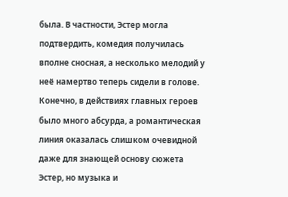была. В частности, Эстер могла подтвердить, комедия получилась вполне сносная, а несколько мелодий у неё намертво теперь сидели в голове. Конечно, в действиях главных героев было много абсурда, а романтическая линия оказалась слишком очевидной даже для знающей основу сюжета Эстер, но музыка и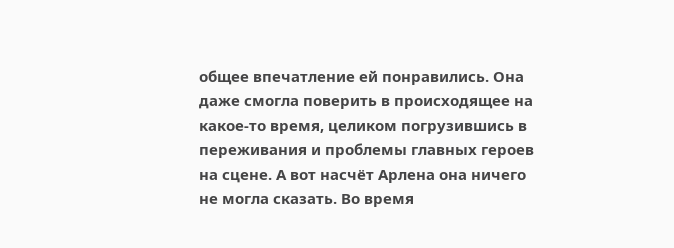общее впечатление ей понравились. Она даже смогла поверить в происходящее на какое-то время, целиком погрузившись в переживания и проблемы главных героев на сцене. А вот насчёт Арлена она ничего не могла сказать. Во время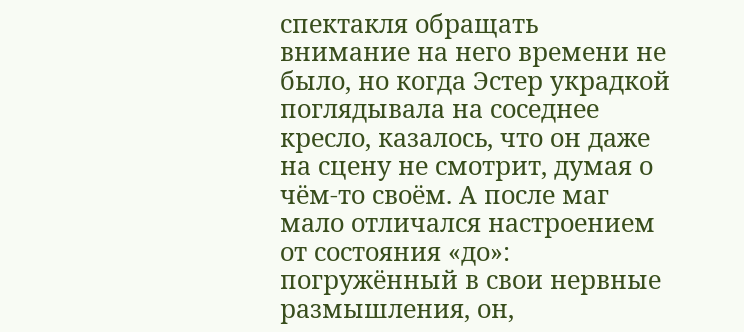спектакля обращать внимание на него времени не было, но когда Эстер украдкой поглядывала на соседнее кресло, казалось, что он даже на сцену не смотрит, думая о чём-то своём. А после маг мало отличался настроением от состояния «до»: погружённый в свои нервные размышления, он,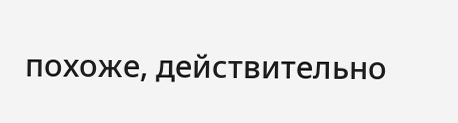похоже, действительно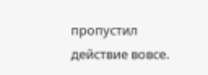пропустил действие вовсе.